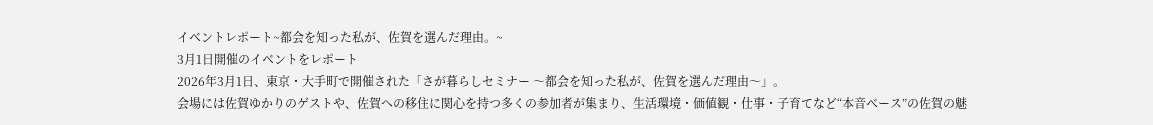イベントレポート~都会を知った私が、佐賀を選んだ理由。~
3月1日開催のイベントをレポート
2026年3月1日、東京・大手町で開催された「さが暮らしセミナー 〜都会を知った私が、佐賀を選んだ理由〜」。
会場には佐賀ゆかりのゲストや、佐賀への移住に関心を持つ多くの参加者が集まり、生活環境・価値観・仕事・子育てなど“本音ベース”の佐賀の魅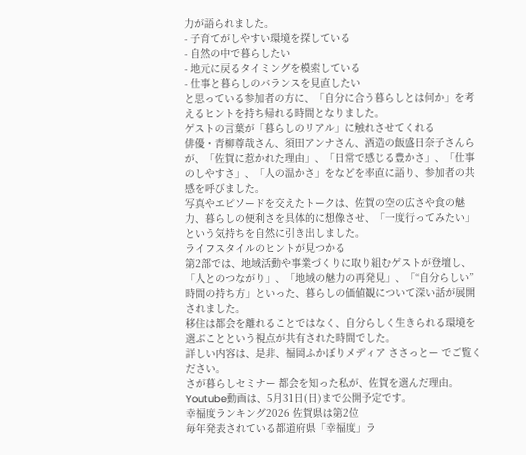力が語られました。
- 子育てがしやすい環境を探している
- 自然の中で暮らしたい
- 地元に戻るタイミングを模索している
- 仕事と暮らしのバランスを見直したい
と思っている参加者の方に、「自分に合う暮らしとは何か」を考えるヒントを持ち帰れる時間となりました。
ゲストの言葉が「暮らしのリアル」に触れさせてくれる
俳優・青柳尊哉さん、須田アンナさん、酒造の飯盛日奈子さんらが、「佐賀に惹かれた理由」、「日常で感じる豊かさ」、「仕事のしやすさ」、「人の温かさ」をなどを率直に語り、参加者の共感を呼びました。
写真やエピソードを交えたトークは、佐賀の空の広さや食の魅力、暮らしの便利さを具体的に想像させ、「一度行ってみたい」という気持ちを自然に引き出しました。
ライフスタイルのヒントが見つかる
第2部では、地域活動や事業づくりに取り組むゲストが登壇し、「人とのつながり」、「地域の魅力の再発見」、「“自分らしい”時間の持ち方」といった、暮らしの価値観について深い話が展開されました。
移住は都会を離れることではなく、自分らしく生きられる環境を選ぶことという視点が共有された時間でした。
詳しい内容は、是非、福岡ふかぼりメディア ささっとー でご覧ください。
さが暮らしセミナー 都会を知った私が、佐賀を選んだ理由。
Youtube動画は、5月31日(日)まで公開予定です。
幸福度ランキング2026 佐賀県は第2位
毎年発表されている都道府県「幸福度」ラ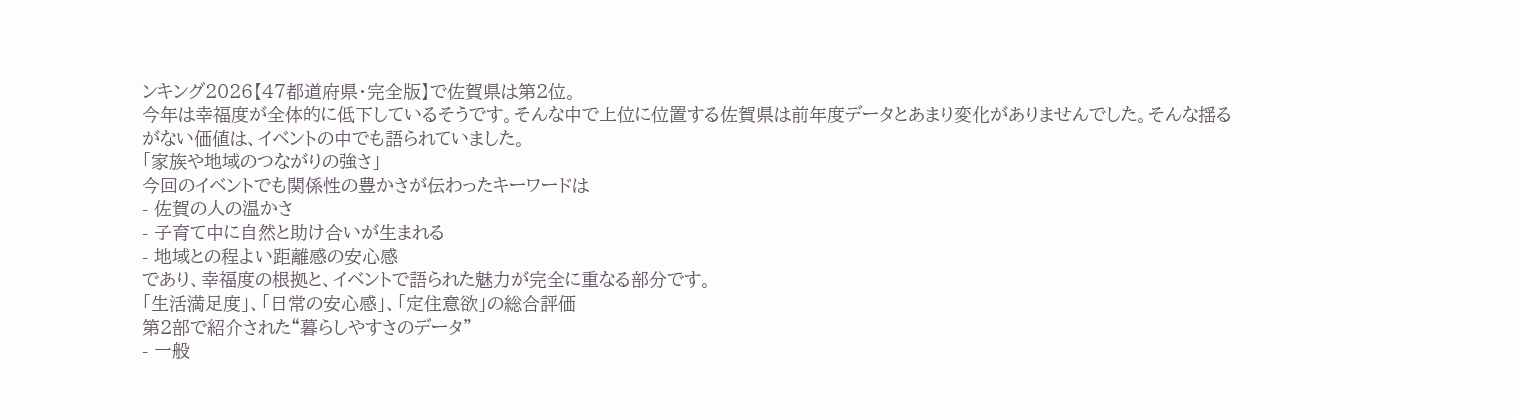ンキング2026【47都道府県・完全版】で佐賀県は第2位。
今年は幸福度が全体的に低下しているそうです。そんな中で上位に位置する佐賀県は前年度データとあまり変化がありませんでした。そんな揺るがない価値は、イベントの中でも語られていました。
「家族や地域のつながりの強さ」
今回のイベントでも関係性の豊かさが伝わったキーワードは
- 佐賀の人の温かさ
- 子育て中に自然と助け合いが生まれる
- 地域との程よい距離感の安心感
であり、幸福度の根拠と、イベントで語られた魅力が完全に重なる部分です。
「生活満足度」、「日常の安心感」、「定住意欲」の総合評価
第2部で紹介された“暮らしやすさのデータ”
- 一般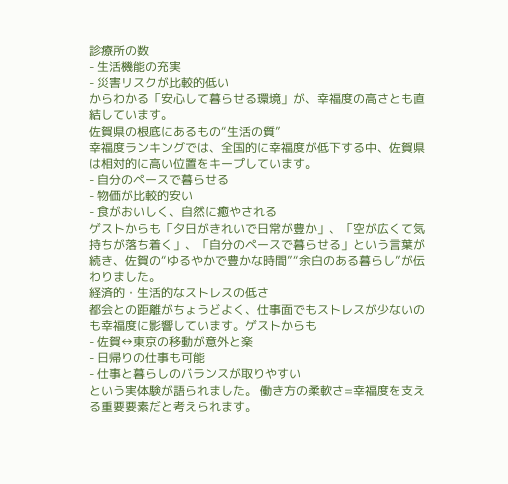診療所の数
- 生活機能の充実
- 災害リスクが比較的低い
からわかる「安心して暮らせる環境」が、幸福度の高さとも直結しています。
佐賀県の根底にあるもの“生活の質”
幸福度ランキングでは、全国的に幸福度が低下する中、佐賀県は相対的に高い位置をキープしています。
- 自分のペースで暮らせる
- 物価が比較的安い
- 食がおいしく、自然に癒やされる
ゲストからも「夕日がきれいで日常が豊か」、「空が広くて気持ちが落ち着く」、「自分のペースで暮らせる」という言葉が続き、佐賀の“ゆるやかで豊かな時間”“余白のある暮らし”が伝わりました。
経済的・生活的なストレスの低さ
都会との距離がちょうどよく、仕事面でもストレスが少ないのも幸福度に影響しています。ゲストからも
- 佐賀↔東京の移動が意外と楽
- 日帰りの仕事も可能
- 仕事と暮らしのバランスが取りやすい
という実体験が語られました。 働き方の柔軟さ=幸福度を支える重要要素だと考えられます。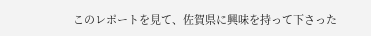このレポートを見て、佐賀県に興味を持って下さった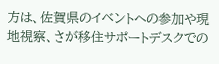方は、佐賀県のイベントへの参加や現地視察、さが移住サポートデスクでの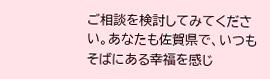ご相談を検討してみてください。あなたも佐賀県で、いつもそばにある幸福を感じ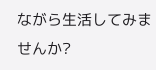ながら生活してみませんか?